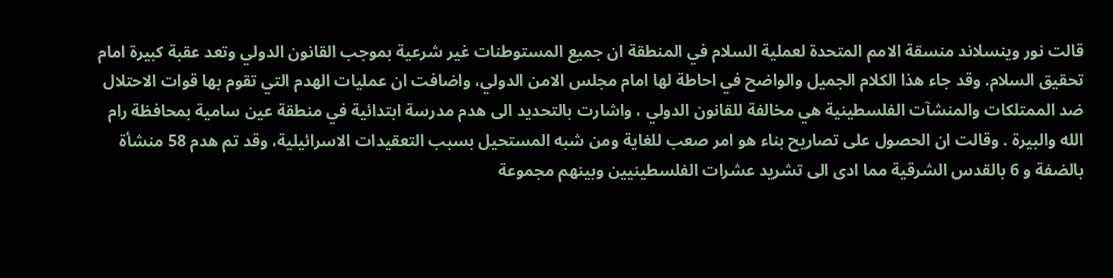قالت نور وينسلاند منسقة الامم المتحدة لعملية السلام في المنطقة ان جميع المستوطنات غير شرعية بموجب القانون الدولي وتعد عقبة كبيرة امام تحقيق السلام. وقد جاء هذا الكلام الجميل والواضح في احاطة لها امام مجلس الامن الدولي، واضافت ان عمليات الهدم التي تقوم بها قوات الاحتلال ضد الممتلكات والمنشآت الفلسطينية هي مخالفة للقانون الدولي ، واشارت بالتحديد الى هدم مدرسة ابتدائية في منطقة عين سامية بمحافظة رام الله والبيرة . وقالت ان الحصول على تصاريح بناء هو امر صعب للغاية ومن شبه المستحيل بسبب التعقيدات الاسرائيلية، وقد تم هدم 58 منشأة بالضفة و 6 بالقدس الشرقية مما ادى الى تشريد عشرات الفلسطينيين وبينهم مجموعة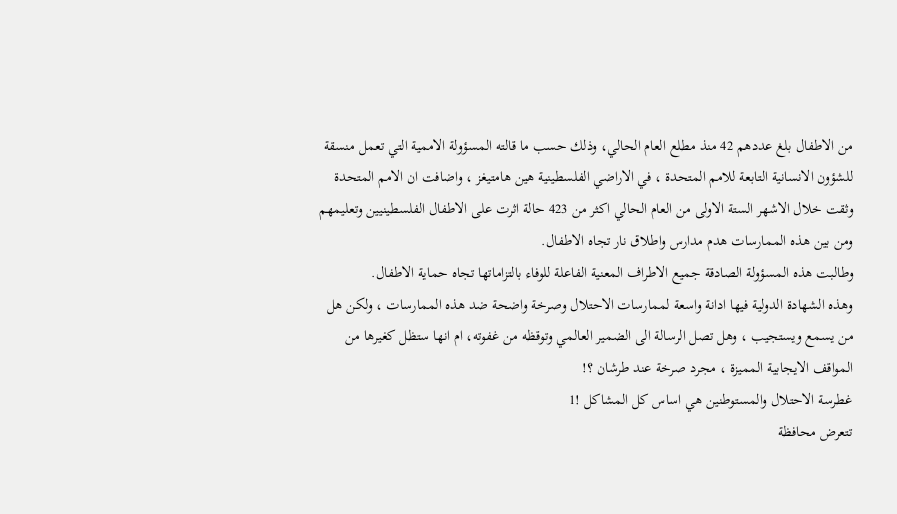من الاطفال بلغ عددهم 42 منذ مطلع العام الحالي، وذلك حسب ما قالته المسؤولة الاممية التي تعمل منسقة للشؤون الانسانية التابعة للامم المتحدة ، في الاراضي الفلسطينية هين هامتيغز ، واضافت ان الامم المتحدة وثقت خلال الاشهر الستة الاولى من العام الحالي اكثر من 423 حالة اثرت على الاطفال الفلسطينيين وتعليمهم ومن بين هذه الممارسات هدم مدارس واطلاق نار تجاه الاطفال.
وطالبت هذه المسؤولة الصادقة جميع الاطراف المعنية الفاعلة للوفاء بالتزاماتها تجاه حماية الاطفال.
وهذه الشهادة الدولية فيها ادانة واسعة لممارسات الاحتلال وصرخة واضحة ضد هذه الممارسات ، ولكن هل من يسمع ويستجيب ، وهل تصل الرسالة الى الضمير العالمي وتوقظه من غفوته، ام انها ستظل كغيرها من المواقف الايجابية المميزة ، مجرد صرخة عند طرشان ؟!
غطرسة الاحتلال والمستوطنين هي اساس كل المشاكل !1
تتعرض محافظة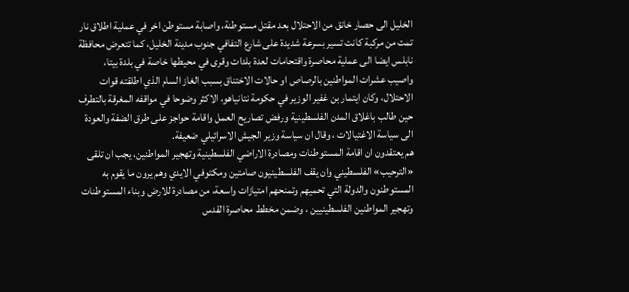الخليل الى حصار خانق من الاحتلال بعد مقتل مستوطنة، واصابة مستوطن اخر في عملية اطلاق نار تمت من مركبة كانت تسير بسرعة شديدة على شارع التفافي جنوب مدينة الخليل، كما تتعرض محافظة نابلس ايضا الى عملية محاصرة واقتحامات لعدة بلدات وقرى في محيطها خاصة في بلدة بيتا، واصيب عشرات المواطنين بالرصاص او حالات الاختناق بسبب الغاز السام الذي اطلقته قوات الاحتلال، وكان ايتمار بن غفير الوزير في حكومة نتانياهو، الاكثر وضوحا في مواقفه المغرقة بالتطرف حين طالب باغلاق المدن الفلسطينية ورفض تصاريح العمل واقامة حواجز على طرق الضفة والعودة الى سياسة الاغتيالات ، وقال ان سياسة وزير الجيش الاسرائيلي ضعيفة.
هم يعتقدون ان اقامة المستوطنات ومصادرة الاراضي الفلسطينية وتهجير المواطنين، يجب ان تلقى «الترحيب» الفلسطيني وان يقف الفلسطينيون صامتين ومكتوفي الايدي وهم يرون ما يقوم به المستوطنون والدولة التي تحميهم وتمنحهم امتيازات واسعة، من مصادرة للارض وبناء المستوطنات وتهجير المواطنين الفلسطينيين ، وضمن مخطط محاصرة القدس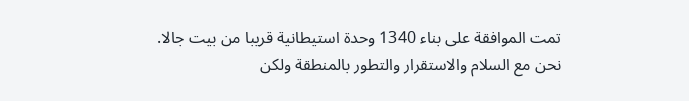تمت الموافقة على بناء 1340 وحدة استيطانية قريبا من بيت جالا.
نحن مع السلام والاستقرار والتطور بالمنطقة ولكن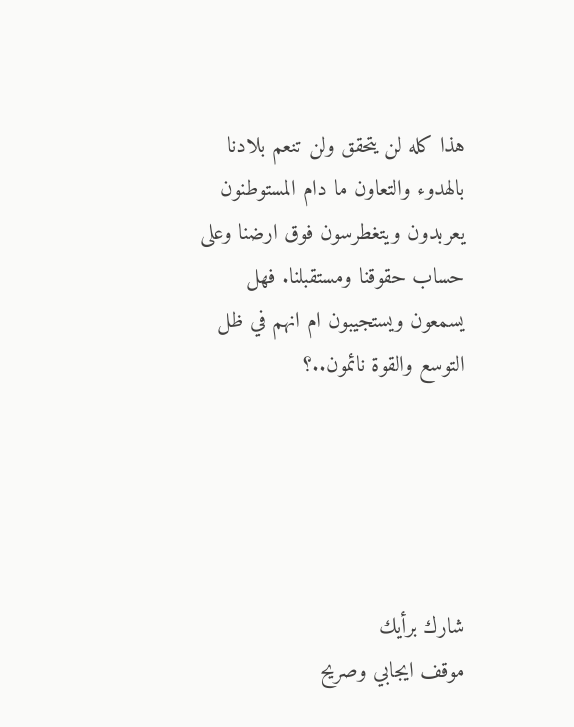هذا كله لن يتحقق ولن تنعم بلادنا بالهدوء والتعاون ما دام المستوطنون يعربدون ويتغطرسون فوق ارضنا وعلى حساب حقوقنا ومستقبلنا. فهل يسمعون ويستجيبون ام انهم في ظل التوسع والقوة نائمون..؟





شارك برأيك
موقف ايجابي وصريح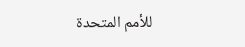للأمم المتحدة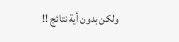ولكن بدون أية نتائج !!